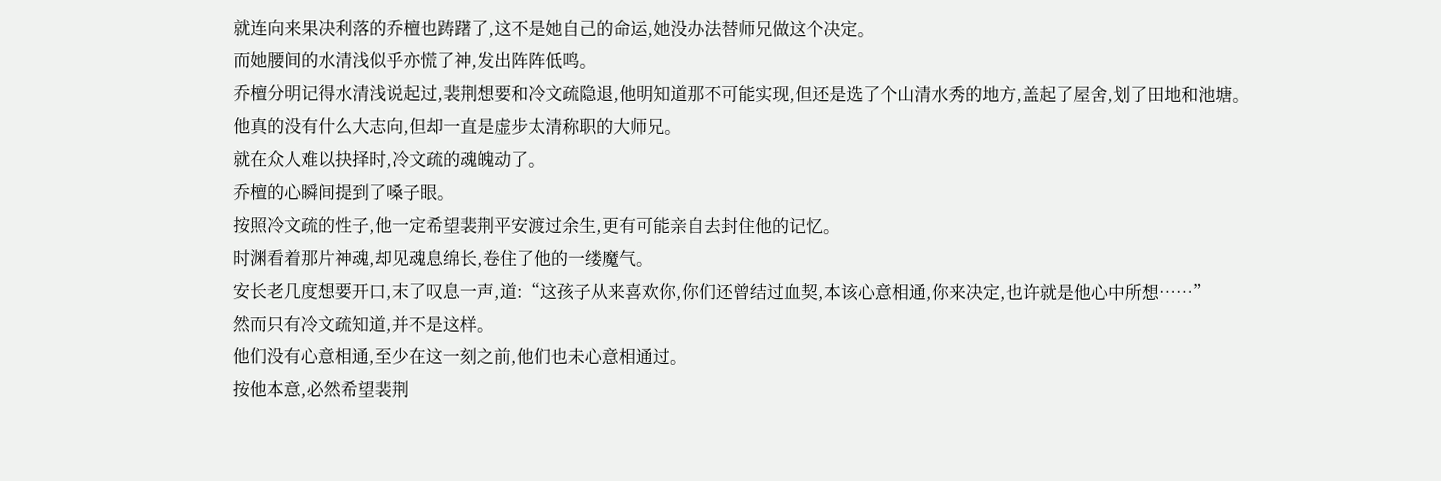就连向来果决利落的乔檀也踌躇了,这不是她自己的命运,她没办法替师兄做这个决定。
而她腰间的水清浅似乎亦慌了神,发出阵阵低鸣。
乔檀分明记得水清浅说起过,裴荆想要和冷文疏隐退,他明知道那不可能实现,但还是选了个山清水秀的地方,盖起了屋舍,划了田地和池塘。
他真的没有什么大志向,但却一直是虚步太清称职的大师兄。
就在众人难以抉择时,冷文疏的魂魄动了。
乔檀的心瞬间提到了嗓子眼。
按照冷文疏的性子,他一定希望裴荆平安渡过余生,更有可能亲自去封住他的记忆。
时渊看着那片神魂,却见魂息绵长,卷住了他的一缕魔气。
安长老几度想要开口,末了叹息一声,道:“这孩子从来喜欢你,你们还曾结过血契,本该心意相通,你来决定,也许就是他心中所想……”
然而只有冷文疏知道,并不是这样。
他们没有心意相通,至少在这一刻之前,他们也未心意相通过。
按他本意,必然希望裴荆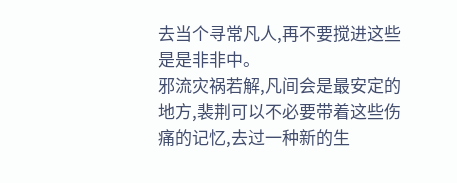去当个寻常凡人,再不要搅进这些是是非非中。
邪流灾祸若解,凡间会是最安定的地方,裴荆可以不必要带着这些伤痛的记忆,去过一种新的生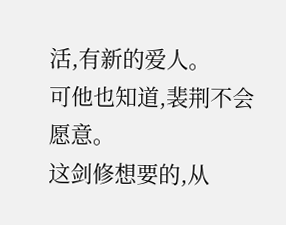活,有新的爱人。
可他也知道,裴荆不会愿意。
这剑修想要的,从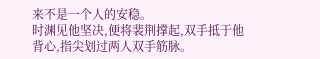来不是一个人的安稳。
时渊见他坚决,便将裴荆撑起,双手抵于他背心,指尖划过两人双手筋脉。